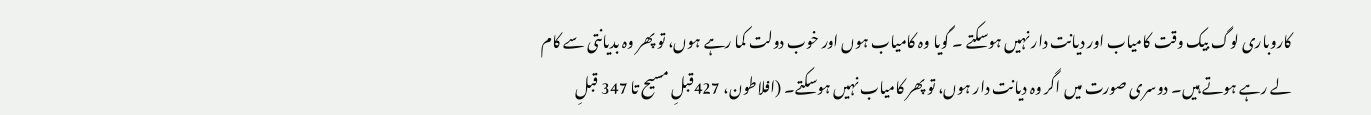کاروباری لوگ بیک وقت کامیاب اور دیانت دار نہیں ہوسکتے ۔ گویا وہ کامیاب ہوں اور خوب دولت کما رہے ہوں، تو پھر وہ بدیانتی سے کام لے رہے ہوتے ہیں۔ دوسری صورت میں اگر وہ دیانت دار ہوں، تو پھر کامیاب نہیں ہوسکتے۔ (افلاطون، 427قبلِ مسیح تا 347 قبلِ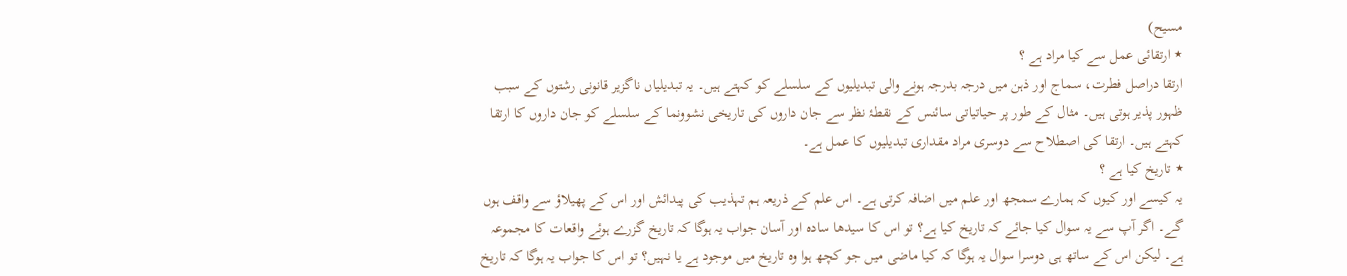مسیح)
٭ ارتقائی عمل سے کیا مراد ہے ؟
ارتقا دراصل فطرت، سماج اور ذہن میں درجہ بدرجہ ہونے والی تبدیلیوں کے سلسلے کو کہتے ہیں۔ یہ تبدیلیاں ناگزیر قانونی رشتوں کے سبب ظہور پذیر ہوتی ہیں۔ مثال کے طور پر حیاتیاتی سائنس کے نقطۂ نظر سے جان داروں کی تاریخی نشوونما کے سلسلے کو جان داروں کا ارتقا کہتے ہیں۔ ارتقا کی اصطلاح سے دوسری مراد مقداری تبدیلیوں کا عمل ہے۔
٭ تاریخ کیا ہے ؟
یہ کیسے اور کیوں کہ ہمارے سمجھ اور علم میں اضافہ کرتی ہے۔ اس علم کے ذریعہ ہم تہذیب کی پیدائش اور اس کے پھیلاؤ سے واقف ہوں گے۔ اگر آپ سے یہ سوال کیا جائے کہ تاریخ کیا ہے؟ تو اس کا سیدھا سادہ اور آسان جواب یہ ہوگا کہ تاریخ گزرے ہوئے واقعات کا مجموعہ ہے۔ لیکن اس کے ساتھ ہی دوسرا سوال یہ ہوگا کہ کیا ماضی میں جو کچھ ہوا وہ تاریخ میں موجود ہے یا نہیں؟ تو اس کا جواب یہ ہوگا کہ تاریخ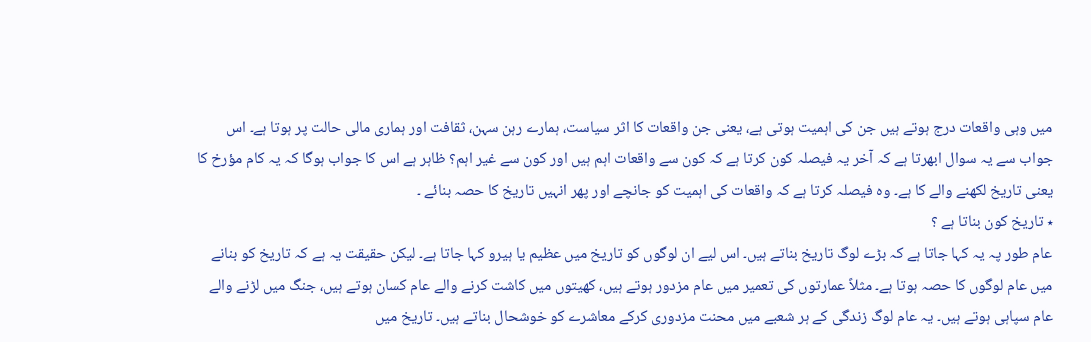میں وہی واقعات درج ہوتے ہیں جن کی اہمیت ہوتی ہے، یعنی جن واقعات کا اثر سیاست، ہمارے رہن سہن، ثقافت اور ہماری مالی حالت پر ہوتا ہے۔ اس جواب سے یہ سوال ابھرتا ہے کہ آخر یہ فیصلہ کون کرتا ہے کہ کون سے واقعات اہم ہیں اور کون سے غیر اہم؟ ظاہر ہے اس کا جواب ہوگا کہ یہ کام مؤرخ کا یعنی تاریخ لکھنے والے کا ہے۔ وہ فیصلہ کرتا ہے کہ واقعات کی اہمیت کو جانچے اور پھر انہیں تاریخ کا حصہ بنائے ۔
٭ تاریخ کون بناتا ہے ؟
عام طور پہ یہ کہا جاتا ہے کہ بڑے لوگ تاریخ بناتے ہیں۔ اس لیے ان لوگوں کو تاریخ میں عظیم یا ہیرو کہا جاتا ہے۔ لیکن حقیقت یہ ہے کہ تاریخ کو بنانے میں عام لوگوں کا حصہ ہوتا ہے۔ مثلاً عمارتوں کی تعمیر میں عام مزدور ہوتے ہیں، کھیتوں میں کاشت کرنے والے عام کسان ہوتے ہیں، جنگ میں لڑنے والے عام سپاہی ہوتے ہیں۔ یہ عام لوگ زندگی کے ہر شعبے میں محنت مزدوری کرکے معاشرے کو خوشحال بناتے ہیں۔ تاریخ میں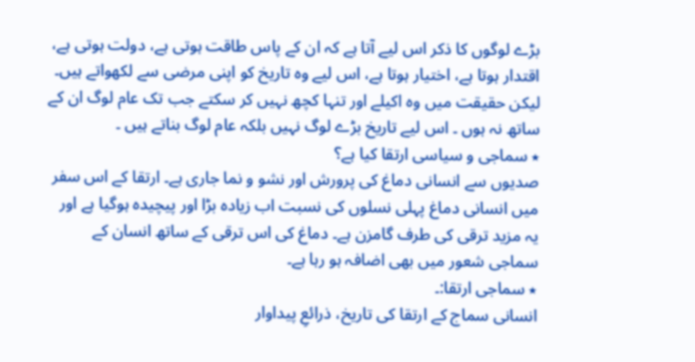بڑے لوگوں کا ذکر اس لیے آتا ہے کہ ان کے پاس طاقت ہوتی ہے، دولت ہوتی ہے، اقتدار ہوتا ہے، اختیار ہوتا ہے، اس لیے وہ تاریخ کو اپنی مرضی سے لکھواتے ہیں۔ لیکن حقیقت میں وہ اکیلے اور تنہا کچھ نہیں کر سکتے جب تک عام لوگ ان کے ساتھ نہ ہوں ۔ اس لیے تاریخ بڑے لوگ نہیں بلکہ عام لوگ بناتے ہیں ۔
٭ سماجی و سیاسی ارتقا کیا ہے؟
صدیوں سے انسانی دماغ کی پرورش اور نشو و نما جاری ہے۔ ارتقا کے اس سفر میں انسانی دماغ پہلی نسلوں کی نسبت اب زیادہ بڑا اور پیچیدہ ہوگیا ہے اور یہ مزید ترقی کی طرف گامزن ہے۔ دماغ کی اس ترقی کے ساتھ انسان کے سماجی شعور میں بھی اضافہ ہو رہا ہے۔
٭ سماجی ارتقا:۔
انسانی سماج کے ارتقا کی تاریخ، ذرائعِ پیداوار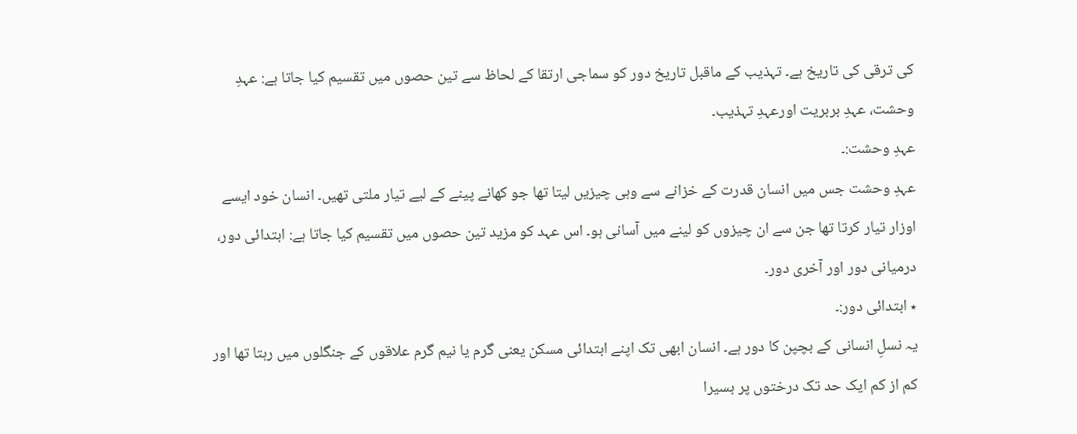کی ترقی کی تاریخ ہے۔ تہذیب کے ماقبل تاریخ دور کو سماجی ارتقا کے لحاظ سے تین حصوں میں تقسیم کیا جاتا ہے: عہدِ وحشت، عہدِ بربریت اورعہدِ تہذیب۔
عہدِ وحشت:۔
عہدِ وحشت جس میں انسان قدرت کے خزانے سے وہی چیزیں لیتا تھا جو کھانے پینے کے لیے تیار ملتی تھیں۔ انسان خود ایسے اوزار تیار کرتا تھا جن سے ان چیزوں کو لینے میں آسانی ہو۔ اس عہد کو مزید تین حصوں میں تقسیم کیا جاتا ہے: ابتدائی دور، درمیانی دور اور آخری دور۔
٭ ابتدائی دور:۔
یہ نسلِ انسانی کے بچپن کا دور ہے۔ انسان ابھی تک اپنے ابتدائی مسکن یعنی گرم یا نیم گرم علاقوں کے جنگلوں میں رہتا تھا اور کم از کم ایک حد تک درختوں پر بسیرا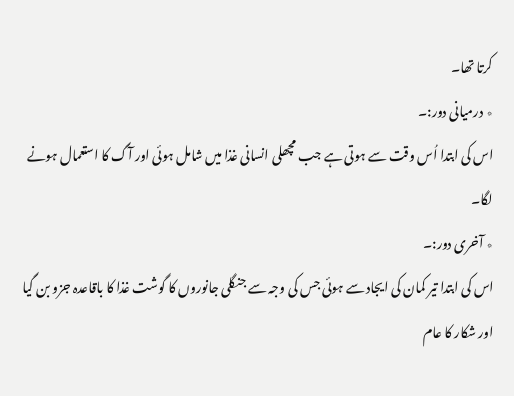کرتا تھا۔
٭ درمیانی دور:۔
اس کی ابتدا اُس وقت سے ہوتی ہے جب مچھلی انسانی غذا میں شامل ہوئی اور آگ کا استعمال ہونے لگا۔
٭ آخری دور:۔
اس کی ابتدا تیر کمان کی ایجاد سے ہوئی جس کی وجہ سے جنگلی جانوروں کا گوشت غذا کا باقاعدہ جزو بن گیا اور شکار کا عام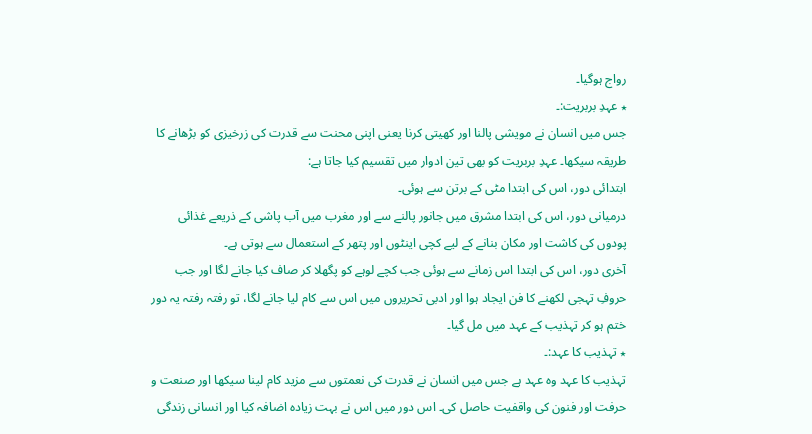رواج ہوگیا۔
٭ عہدِ بربریت:۔
جس میں انسان نے مویشی پالنا اور کھیتی کرنا یعنی اپنی محنت سے قدرت کی زرخیزی کو بڑھانے کا طریقہ سیکھا۔ عہدِ بربریت کو بھی تین ادوار میں تقسیم کیا جاتا ہے:
ابتدائی دور، اس کی ابتدا مٹی کے برتن سے ہوئی۔
درمیانی دور، اس کی ابتدا مشرق میں جانور پالنے سے اور مغرب میں آب پاشی کے ذریعے غذائی پودوں کی کاشت اور مکان بنانے کے لیے کچی اینٹوں اور پتھر کے استعمال سے ہوتی ہے۔
آخری دور، اس کی ابتدا اس زمانے سے ہوئی جب کچے لوہے کو پگھلا کر صاف کیا جانے لگا اور جب حروفِ تہجی لکھنے کا فن ایجاد ہوا اور ادبی تحریروں میں اس سے کام لیا جانے لگا، تو رفتہ رفتہ یہ دور ختم ہو کر تہذیب کے عہد میں مل گیا۔
٭ تہذیب کا عہد:۔
تہذیب کا عہد وہ عہد ہے جس میں انسان نے قدرت کی نعمتوں سے مزید کام لینا سیکھا اور صنعت و حرفت اور فنون کی واقفیت حاصل کی۔ اس دور میں اس نے بہت زیادہ اضافہ کیا اور انسانی زندگی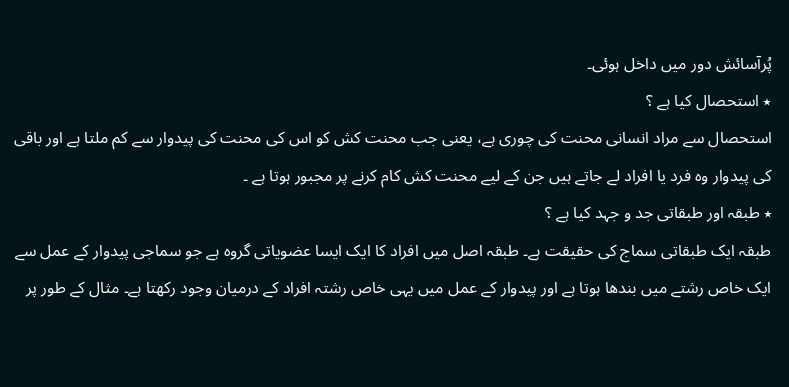پُرآسائش دور میں داخل ہوئی۔
٭ استحصال کیا ہے ؟
استحصال سے مراد انسانی محنت کی چوری ہے، یعنی جب محنت کش کو اس کی محنت کی پیدوار سے کم ملتا ہے اور باقی کی پیدوار وہ فرد یا افراد لے جاتے ہیں جن کے لیے محنت کش کام کرنے پر مجبور ہوتا ہے ۔
٭ طبقہ اور طبقاتی جد و جہد کیا ہے ؟
طبقہ ایک طبقاتی سماج کی حقیقت ہے۔ طبقہ اصل میں افراد کا ایک ایسا عضویاتی گروہ ہے جو سماجی پیدوار کے عمل سے ایک خاص رشتے میں بندھا ہوتا ہے اور پیدوار کے عمل میں یہی خاص رشتہ افراد کے درمیان وجود رکھتا ہے۔ مثال کے طور پر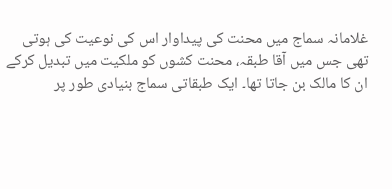غلامانہ سماج میں محنت کی پیداوار اس کی نوعیت کی ہوتی تھی جس میں آقا طبقہ، محنت کشوں کو ملکیت میں تبدیل کرکے ان کا مالک بن جاتا تھا۔ ایک طبقاتی سماج بنیادی طور پر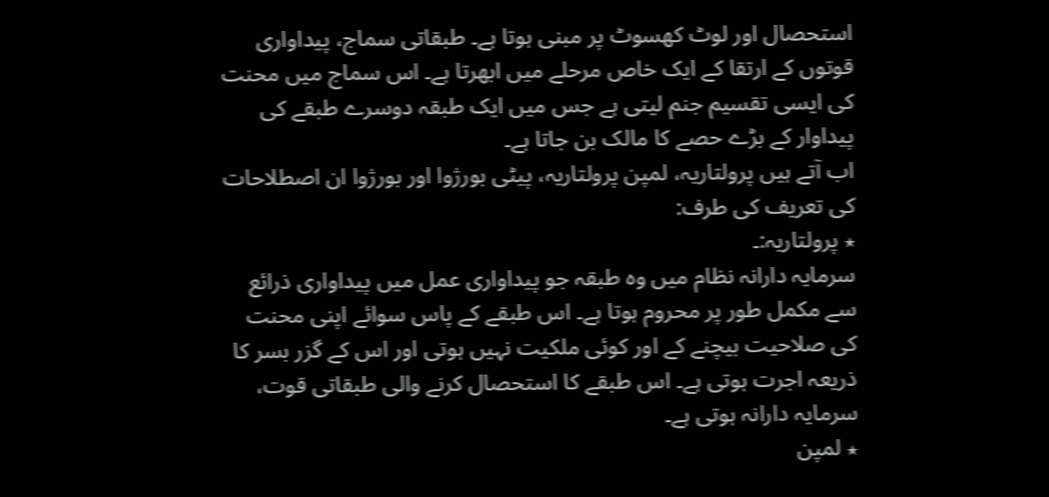استحصال اور لوٹ کھسوٹ پر مبنی ہوتا ہے۔ طبقاتی سماج، پیداواری قوتوں کے ارتقا کے ایک خاص مرحلے میں ابھرتا ہے۔ اس سماج میں محنت کی ایسی تقسیم جنم لیتی ہے جس میں ایک طبقہ دوسرے طبقے کی پیداوار کے بڑے حصے کا مالک بن جاتا ہے۔
اب آتے ہیں پرولتاریہ، لمپن پرولتاریہ، پیٹی بورژوا اور بورژوا ان اصطلاحات کی تعریف کی طرف:
٭ پرولتاریہ:۔
سرمایہ دارانہ نظام میں وہ طبقہ جو پیداواری عمل میں پیداواری ذرائع سے مکمل طور پر محروم ہوتا ہے۔ اس طبقے کے پاس سوائے اپنی محنت کی صلاحیت بیچنے کے اور کوئی ملکیت نہیں ہوتی اور اس کے گزر بسر کا ذریعہ اجرت ہوتی ہے۔ اس طبقے کا استحصال کرنے والی طبقاتی قوت، سرمایہ دارانہ ہوتی ہے۔
٭ لمپن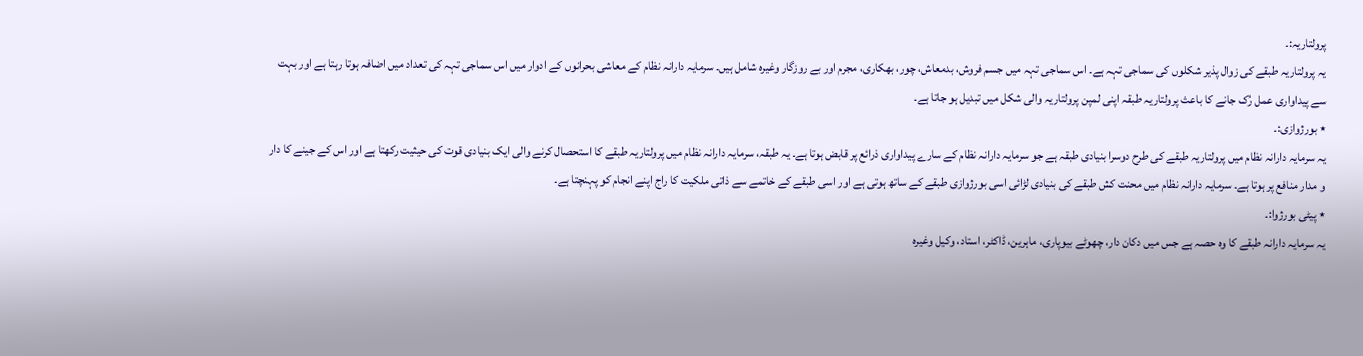پرولتاریہ:۔
یہ پرولتاریہ طبقے کی زوال پذیر شکلوں کی سماجی تہہ ہے۔ اس سماجی تہہ میں جسم فروش، بدمعاش، چور، بھکاری، مجرم اور بے روزگار وغیرہ شامل ہیں۔ سرمایہ دارانہ نظام کے معاشی بحرانوں کے ادوار میں اس سماجی تہہ کی تعداد میں اضافہ ہوتا رہتا ہے اور بہت سے پیداواری عمل رُک جانے کا باعث پرولتاریہ طبقہ اپنی لمپن پرولتاریہ والی شکل میں تبدیل ہو جاتا ہے۔
٭ بورژوازی:۔
یہ سرمایہ دارانہ نظام میں پرولتاریہ طبقے کی طرح دوسرا بنیادی طبقہ ہے جو سرمایہ دارانہ نظام کے سارے پیداواری ذرائع پر قابض ہوتا ہے۔ یہ طبقہ، سرمایہ دارانہ نظام میں پرولتاریہ طبقے کا استحصال کرنے والی ایک بنیادی قوت کی حیثیت رکھتا ہے اور اس کے جینے کا دار و مدار منافع پر ہوتا ہے۔ سرمایہ دارانہ نظام میں محنت کش طبقے کی بنیادی لڑائی اسی بورژوازی طبقے کے ساتھ ہوتی ہے اور اسی طبقے کے خاتمے سے ذاتی ملکیت کا راج اپنے انجام کو پہنچتا ہے۔
٭ پیٹی بورژوا:۔
یہ سرمایہ دارانہ طبقے کا وہ حصہ ہے جس میں دکان دار، چھوٹے بیوپاری، ماہرین، ڈاکٹر، استاد، وکیل وغیرہ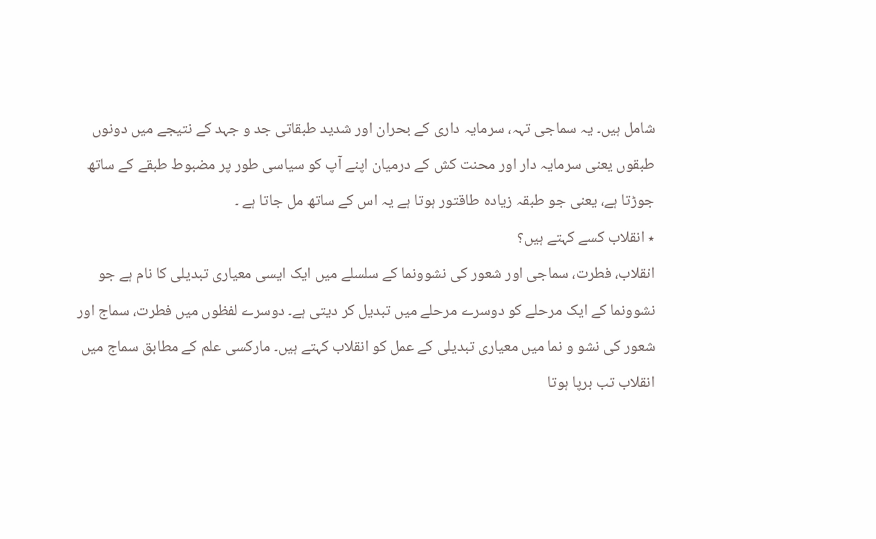شامل ہیں۔ یہ سماجی تہہ، سرمایہ داری کے بحران اور شدید طبقاتی جد و جہد کے نتیجے میں دونوں طبقوں یعنی سرمایہ دار اور محنت کش کے درمیان اپنے آپ کو سیاسی طور پر مضبوط طبقے کے ساتھ جوڑتا ہے، یعنی جو طبقہ زیادہ طاقتور ہوتا ہے یہ اس کے ساتھ مل جاتا ہے ۔
٭ انقلاب کسے کہتے ہیں؟
انقلاب، فطرت، سماجی اور شعور کی نشوونما کے سلسلے میں ایک ایسی معیاری تبدیلی کا نام ہے جو نشوونما کے ایک مرحلے کو دوسرے مرحلے میں تبدیل کر دیتی ہے۔ دوسرے لفظوں میں فطرت، سماج اور شعور کی نشو و نما میں معیاری تبدیلی کے عمل کو انقلاب کہتے ہیں۔ مارکسی علم کے مطابق سماج میں انقلاب تب برپا ہوتا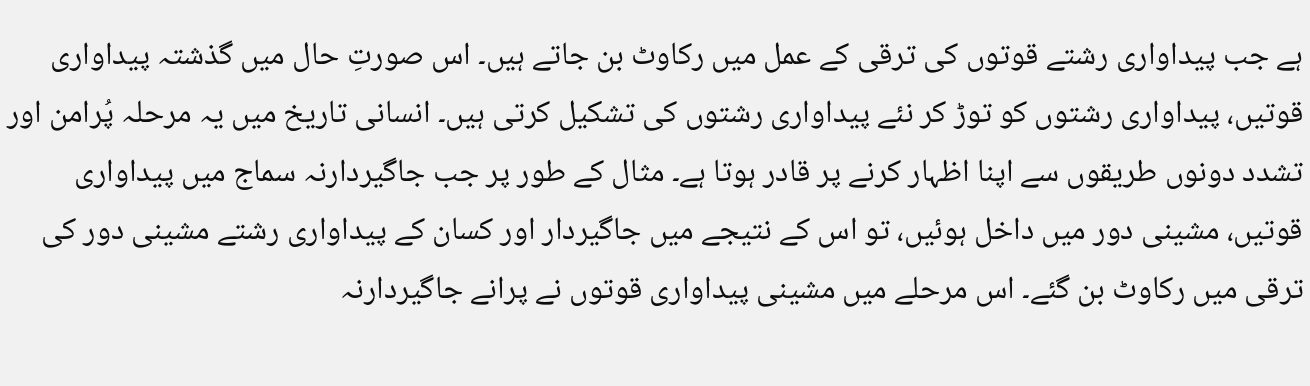ہے جب پیداواری رشتے قوتوں کی ترقی کے عمل میں رکاوٹ بن جاتے ہیں۔ اس صورتِ حال میں گذشتہ پیداواری قوتیں، پیداواری رشتوں کو توڑ کر نئے پیداواری رشتوں کی تشکیل کرتی ہیں۔ انسانی تاریخ میں یہ مرحلہ پُرامن اور تشدد دونوں طریقوں سے اپنا اظہار کرنے پر قادر ہوتا ہے۔ مثال کے طور پر جب جاگیردارنہ سماج میں پیداواری قوتیں، مشینی دور میں داخل ہوئیں، تو اس کے نتیجے میں جاگیردار اور کسان کے پیداواری رشتے مشینی دور کی ترقی میں رکاوٹ بن گئے۔ اس مرحلے میں مشینی پیداواری قوتوں نے پرانے جاگیردارنہ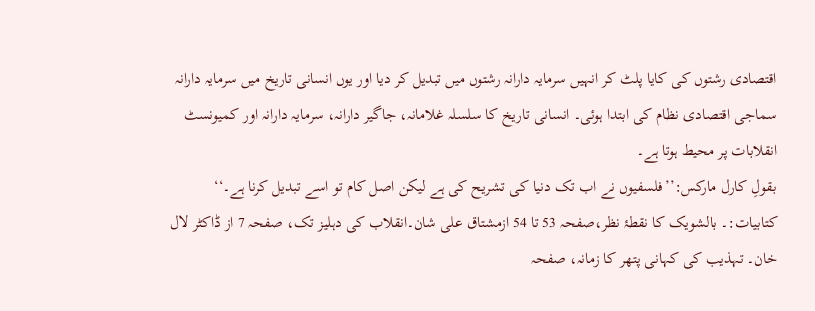اقتصادی رشتوں کی کایا پلٹ کر انہیں سرمایہ دارانہ رشتوں میں تبدیل کر دیا اور یوں انسانی تاریخ میں سرمایہ دارانہ سماجی اقتصادی نظام کی ابتدا ہوئی۔ انسانی تاریخ کا سلسلہ غلامانہ، جاگیر دارانہ، سرمایہ دارانہ اور کمیونسٹ انقلابات پر محیط ہوتا ہے۔
بقولِ کارل مارکس:’’فلسفیوں نے اب تک دنیا کی تشریح کی ہے لیکن اصل کام تو اسے تبدیل کرنا ہے۔‘‘
کتابیات:۔ بالشویک کا نقطۂ نظر،صفحہ 53 تا 54 ازمشتاق علی شان۔انقلاب کی دہلیز تک، صفحہ 7 از ڈاکٹر لال خان۔ تہذیب کی کہانی پتھر کا زمانہ، صفحہ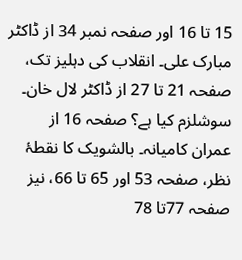15 تا 16 اور صفحہ نمبر 34 از ڈاکٹر مبارک علی۔ انقلاب کی دہلیز تک، صفحہ 21 تا 27 از ڈاکٹر لال خان۔ سوشلزم کیا ہے؟ صفحہ 16 از عمران کامیانہ۔ بالشویک کا نقطۂ نظر، صفحہ 53 اور 65 تا 66، نیز صفحہ 77تا 78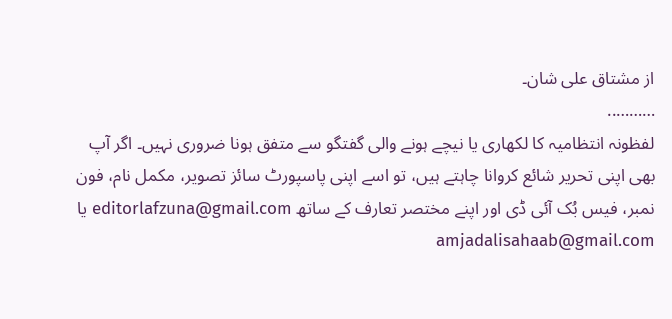از مشتاق علی شان۔
………..
لفظونہ انتظامیہ کا لکھاری یا نیچے ہونے والی گفتگو سے متفق ہونا ضروری نہیں۔ اگر آپ بھی اپنی تحریر شائع کروانا چاہتے ہیں، تو اسے اپنی پاسپورٹ سائز تصویر، مکمل نام، فون نمبر، فیس بُک آئی ڈی اور اپنے مختصر تعارف کے ساتھ editorlafzuna@gmail.com یا amjadalisahaab@gmail.com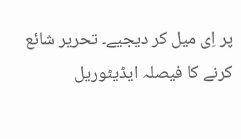پر اِی میل کر دیجیے۔ تحریر شائع کرنے کا فیصلہ ایڈیٹوریل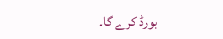بورڈ کرے گا۔